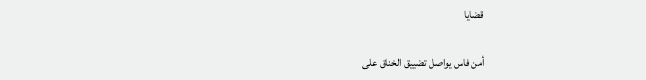قضايا

أمن فاس يواصل تضييق الخناق على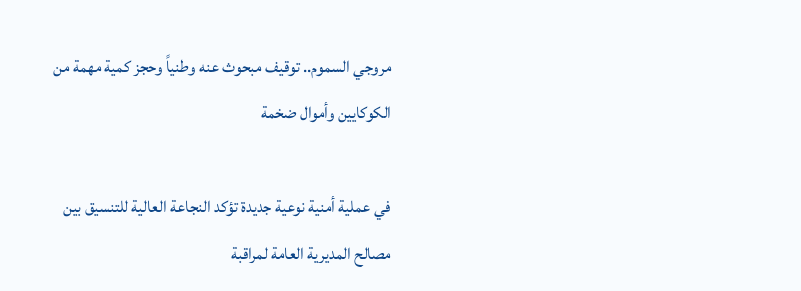مروجي السموم.. توقيف مبحوث عنه وطنياً وحجز كمية مهمة من الكوكايين وأموال ضخمة

في عملية أمنية نوعية جديدة تؤكد النجاعة العالية للتنسيق بين مصالح المديرية العامة لمراقبة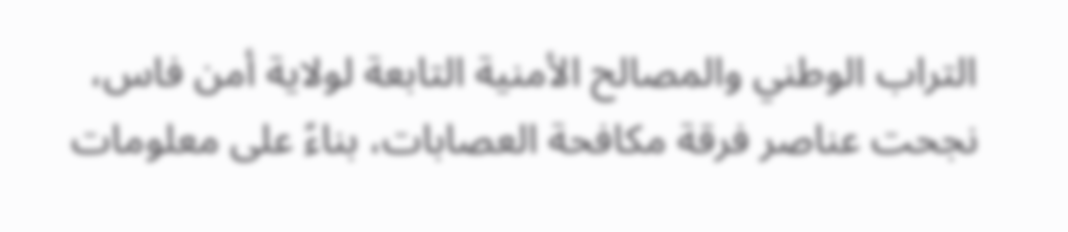التراب الوطني والمصالح الأمنية التابعة لولاية أمن فاس، نجحت عناصر فرقة مكافحة العصابات، بناءً على معلومات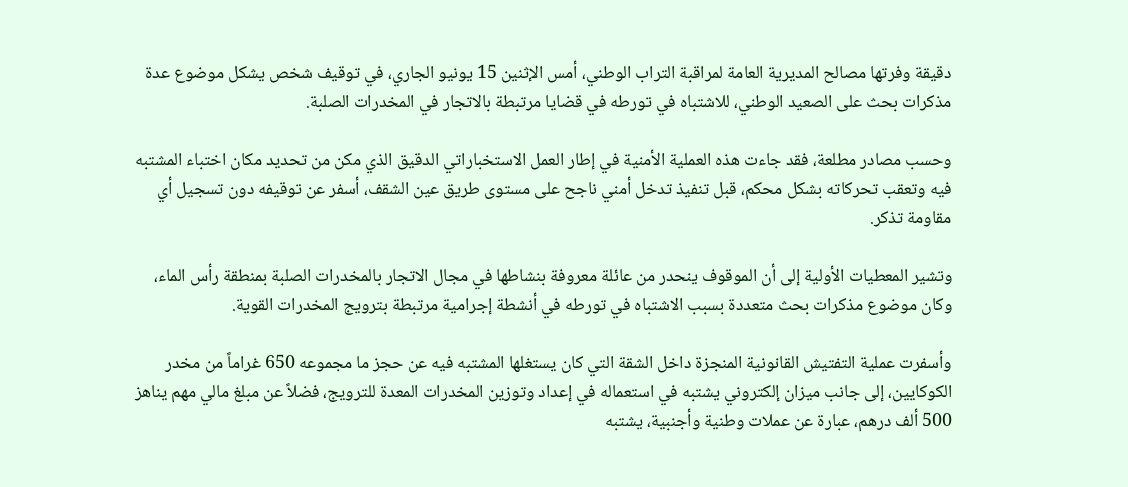دقيقة وفرتها مصالح المديرية العامة لمراقبة التراب الوطني، أمس الإثنين 15 يونيو الجاري، في توقيف شخص يشكل موضوع عدة مذكرات بحث على الصعيد الوطني، للاشتباه في تورطه في قضايا مرتبطة بالاتجار في المخدرات الصلبة.

وحسب مصادر مطلعة، فقد جاءت هذه العملية الأمنية في إطار العمل الاستخباراتي الدقيق الذي مكن من تحديد مكان اختباء المشتبه فيه وتعقب تحركاته بشكل محكم، قبل تنفيذ تدخل أمني ناجح على مستوى طريق عين الشقف، أسفر عن توقيفه دون تسجيل أي مقاومة تذكر.

وتشير المعطيات الأولية إلى أن الموقوف ينحدر من عائلة معروفة بنشاطها في مجال الاتجار بالمخدرات الصلبة بمنطقة رأس الماء، وكان موضوع مذكرات بحث متعددة بسبب الاشتباه في تورطه في أنشطة إجرامية مرتبطة بترويج المخدرات القوية.

وأسفرت عملية التفتيش القانونية المنجزة داخل الشقة التي كان يستغلها المشتبه فيه عن حجز ما مجموعه 650 غراماً من مخدر الكوكايين، إلى جانب ميزان إلكتروني يشتبه في استعماله في إعداد وتوزين المخدرات المعدة للترويج، فضلاً عن مبلغ مالي مهم يناهز 500 ألف درهم، عبارة عن عملات وطنية وأجنبية، يشتبه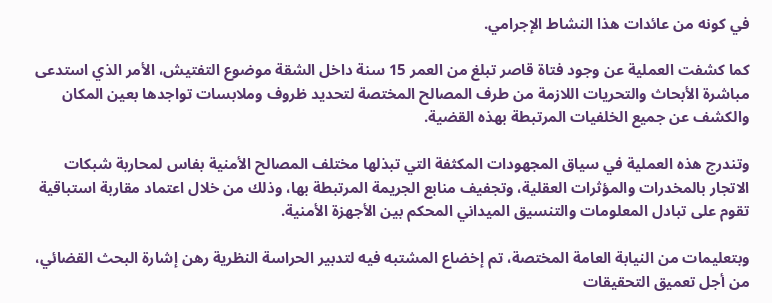في كونه من عائدات هذا النشاط الإجرامي.

كما كشفت العملية عن وجود فتاة قاصر تبلغ من العمر 15 سنة داخل الشقة موضوع التفتيش، الأمر الذي استدعى مباشرة الأبحاث والتحريات اللازمة من طرف المصالح المختصة لتحديد ظروف وملابسات تواجدها بعين المكان والكشف عن جميع الخلفيات المرتبطة بهذه القضية.

وتندرج هذه العملية في سياق المجهودات المكثفة التي تبذلها مختلف المصالح الأمنية بفاس لمحاربة شبكات الاتجار بالمخدرات والمؤثرات العقلية، وتجفيف منابع الجريمة المرتبطة بها، وذلك من خلال اعتماد مقاربة استباقية تقوم على تبادل المعلومات والتنسيق الميداني المحكم بين الأجهزة الأمنية.

وبتعليمات من النيابة العامة المختصة، تم إخضاع المشتبه فيه لتدبير الحراسة النظرية رهن إشارة البحث القضائي، من أجل تعميق التحقيقات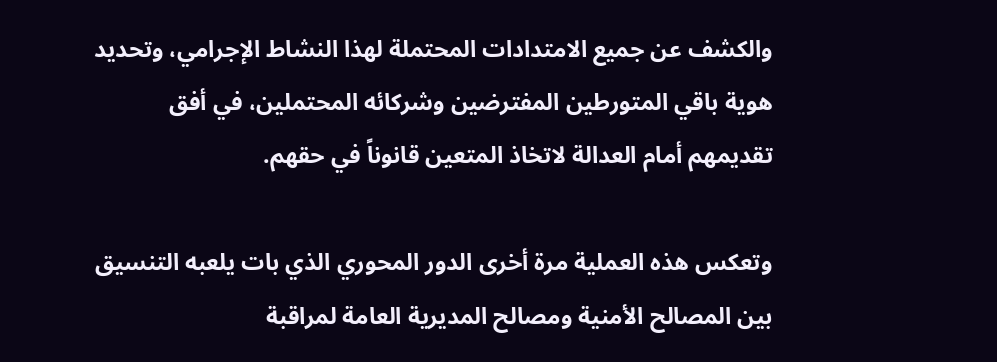والكشف عن جميع الامتدادات المحتملة لهذا النشاط الإجرامي، وتحديد هوية باقي المتورطين المفترضين وشركائه المحتملين، في أفق تقديمهم أمام العدالة لاتخاذ المتعين قانوناً في حقهم.

وتعكس هذه العملية مرة أخرى الدور المحوري الذي بات يلعبه التنسيق بين المصالح الأمنية ومصالح المديرية العامة لمراقبة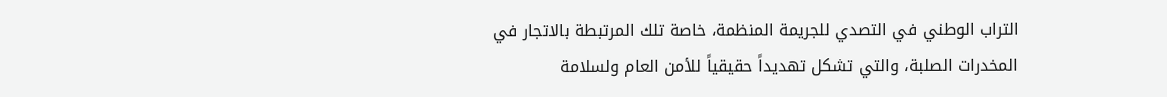التراب الوطني في التصدي للجريمة المنظمة، خاصة تلك المرتبطة بالاتجار في المخدرات الصلبة، والتي تشكل تهديداً حقيقياً للأمن العام ولسلامة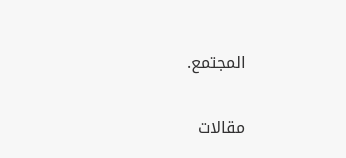المجتمع.

مقالات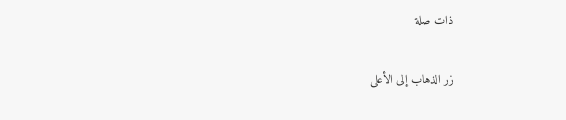ذات صلة

زر الذهاب إلى الأعلى